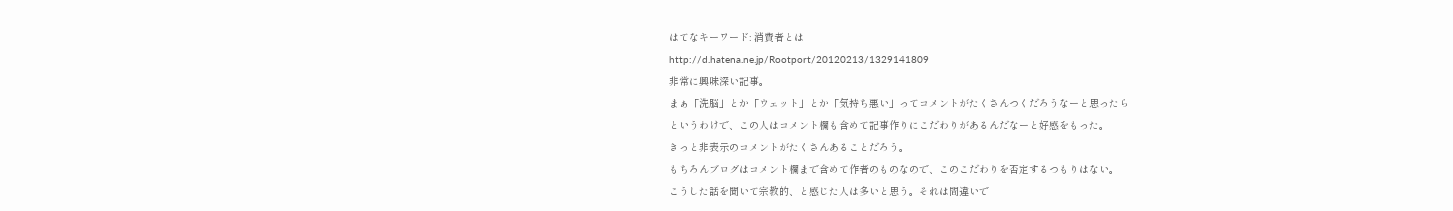はてなキーワード: 消費者とは
http://d.hatena.ne.jp/Rootport/20120213/1329141809
非常に興味深い記事。
まぁ「洗脳」とか「ウェット」とか「気持ち悪い」ってコメントがたくさんつくだろうなーと思ったら
というわけで、この人はコメント欄も含めて記事作りにこだわりがあるんだなーと好感をもった。
きっと非表示のコメントがたくさんあることだろう。
もちろんブログはコメント欄まで含めて作者のものなので、このこだわりを否定するつもりはない。
こうした話を聞いて宗教的、と感じた人は多いと思う。それは間違いで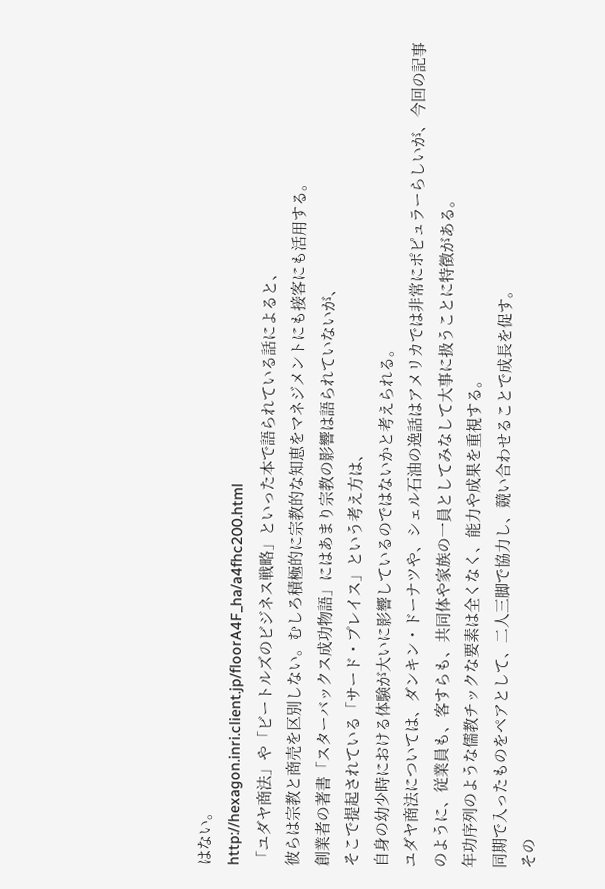はない。
http://hexagon.inri.client.jp/floorA4F_ha/a4fhc200.html
「ユダヤ商法」や「ビートルズのビジネス戦略」といった本で語られている話によると、
彼らは宗教と商売を区別しない。むしろ積極的に宗教的な知恵をマネジメントにも接客にも活用する。
創業者の著書「スターバックス成功物語」にはあまり宗教の影響は語られていないが、
そこで提起されている「サード・プレイス」という考え方は、
自身の幼少時における体験が大いに影響しているのではないかと考えられる。
ユダヤ商法については、ダンキン・ドーナツや、シェル石油の逸話はアメリカでは非常にポピュラーらしいが、今回の記事のように、従業員も、客すらも、共同体や家族の一員としてみなして大事に扱うことに特徴がある。
年功序列のような儒教チックな要素は全くなく、能力や成果を重視する。
同期で入ったものをペアとして、二人三脚で協力し、競い合わせることで成長を促す。
その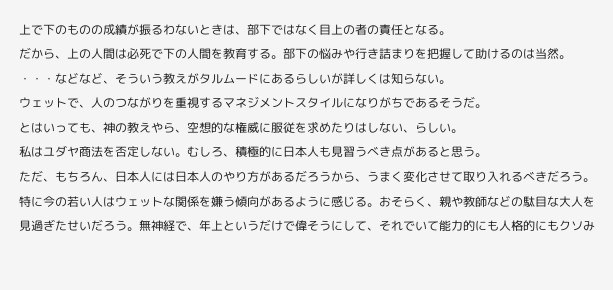上で下のものの成績が振るわないときは、部下ではなく目上の者の責任となる。
だから、上の人間は必死で下の人間を教育する。部下の悩みや行き詰まりを把握して助けるのは当然。
・・・などなど、そういう教えがタルムードにあるらしいが詳しくは知らない。
ウェットで、人のつながりを重視するマネジメントスタイルになりがちであるそうだ。
とはいっても、神の教えやら、空想的な権威に服従を求めたりはしない、らしい。
私はユダヤ商法を否定しない。むしろ、積極的に日本人も見習うべき点があると思う。
ただ、もちろん、日本人には日本人のやり方があるだろうから、うまく変化させて取り入れるべきだろう。
特に今の若い人はウェットな関係を嫌う傾向があるように感じる。おそらく、親や教師などの駄目な大人を見過ぎたせいだろう。無神経で、年上というだけで偉そうにして、それでいて能力的にも人格的にもクソみ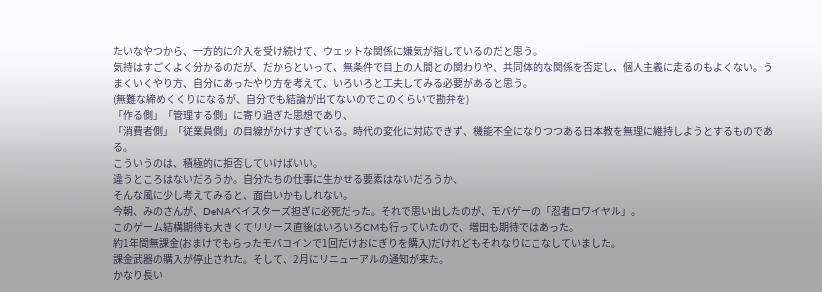たいなやつから、一方的に介入を受け続けて、ウェットな関係に嫌気が指しているのだと思う。
気持はすごくよく分かるのだが、だからといって、無条件で目上の人間との関わりや、共同体的な関係を否定し、個人主義に走るのもよくない。うまくいくやり方、自分にあったやり方を考えて、いろいろと工夫してみる必要があると思う。
(無難な締めくくりになるが、自分でも結論が出てないのでこのくらいで勘弁を)
「作る側」「管理する側」に寄り過ぎた思想であり、
「消費者側」「従業員側」の目線がかけすぎている。時代の変化に対応できず、機能不全になりつつある日本教を無理に維持しようとするものである。
こういうのは、積極的に拒否していけばいい。
違うところはないだろうか。自分たちの仕事に生かせる要素はないだろうか、
そんな風に少し考えてみると、面白いかもしれない。
今朝、みのさんが、DeNAベイスターズ担ぎに必死だった。それで思い出したのが、モバゲーの「忍者ロワイヤル」。
このゲーム結構期待も大きくてリリース直後はいろいろCMも行っていたので、増田も期待ではあった。
約1年間無課金(おまけでもらったモバコインで1回だけおにぎりを購入)だけれどもそれなりにこなしていました。
課金武器の購入が停止された。そして、2月にリニューアルの通知が来た。
かなり長い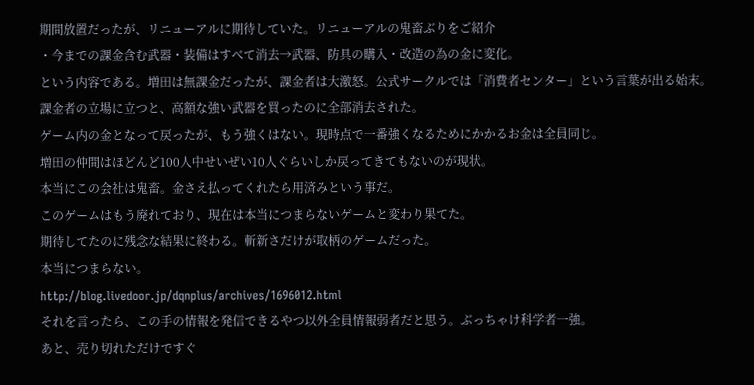期間放置だったが、リニューアルに期待していた。リニューアルの鬼畜ぶりをご紹介
・今までの課金含む武器・装備はすべて消去→武器、防具の購入・改造の為の金に変化。
という内容である。増田は無課金だったが、課金者は大激怒。公式サークルでは「消費者センター」という言葉が出る始末。
課金者の立場に立つと、高額な強い武器を買ったのに全部消去された。
ゲーム内の金となって戻ったが、もう強くはない。現時点で一番強くなるためにかかるお金は全員同じ。
増田の仲間はほどんど100人中せいぜい10人ぐらいしか戻ってきてもないのが現状。
本当にこの会社は鬼畜。金さえ払ってくれたら用済みという事だ。
このゲームはもう廃れており、現在は本当につまらないゲームと変わり果てた。
期待してたのに残念な結果に終わる。斬新さだけが取柄のゲームだった。
本当につまらない。
http://blog.livedoor.jp/dqnplus/archives/1696012.html
それを言ったら、この手の情報を発信できるやつ以外全員情報弱者だと思う。ぶっちゃけ科学者一強。
あと、売り切れただけですぐ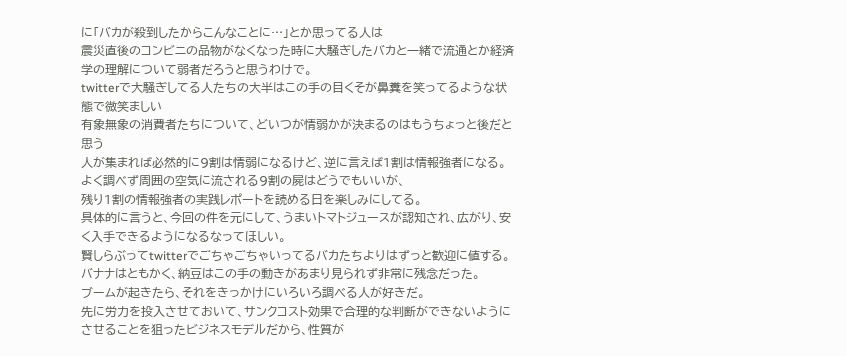に「バカが殺到したからこんなことに…」とか思ってる人は
震災直後のコンビニの品物がなくなった時に大騒ぎしたバカと一緒で流通とか経済学の理解について弱者だろうと思うわけで。
twitterで大騒ぎしてる人たちの大半はこの手の目くそが鼻糞を笑ってるような状態で微笑ましい
有象無象の消費者たちについて、どいつが情弱かが決まるのはもうちょっと後だと思う
人が集まれば必然的に9割は情弱になるけど、逆に言えば1割は情報強者になる。
よく調べず周囲の空気に流される9割の屍はどうでもいいが、
残り1割の情報強者の実践レポートを読める日を楽しみにしてる。
具体的に言うと、今回の件を元にして、うまいトマトジュースが認知され、広がり、安く入手できるようになるなってほしい。
賢しらぶってtwitterでごちゃごちゃいってるバカたちよりはずっと歓迎に値する。
バナナはともかく、納豆はこの手の動きがあまり見られず非常に残念だった。
ブームが起きたら、それをきっかけにいろいろ調べる人が好きだ。
先に労力を投入させておいて、サンクコスト効果で合理的な判断ができないようにさせることを狙ったビジネスモデルだから、性質が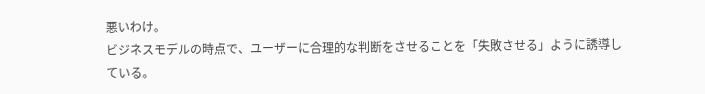悪いわけ。
ビジネスモデルの時点で、ユーザーに合理的な判断をさせることを「失敗させる」ように誘導している。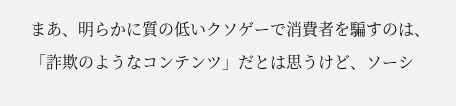まあ、明らかに質の低いクソゲーで消費者を騙すのは、「詐欺のようなコンテンツ」だとは思うけど、ソーシ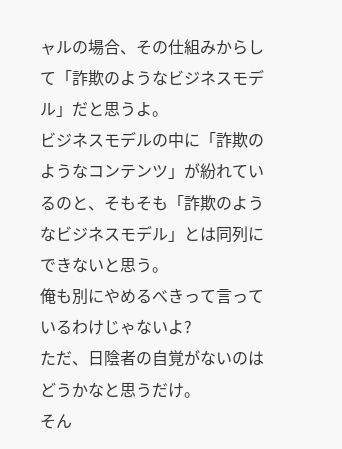ャルの場合、その仕組みからして「詐欺のようなビジネスモデル」だと思うよ。
ビジネスモデルの中に「詐欺のようなコンテンツ」が紛れているのと、そもそも「詐欺のようなビジネスモデル」とは同列にできないと思う。
俺も別にやめるべきって言っているわけじゃないよ?
ただ、日陰者の自覚がないのはどうかなと思うだけ。
そん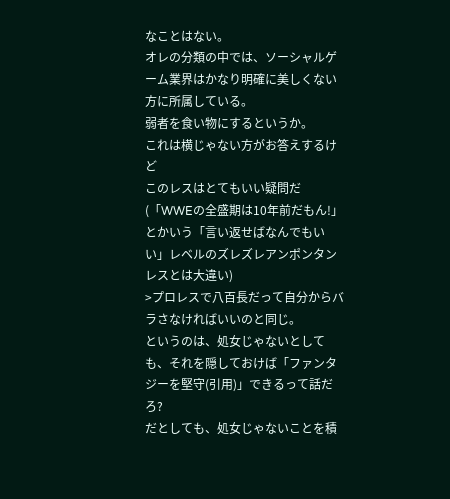なことはない。
オレの分類の中では、ソーシャルゲーム業界はかなり明確に美しくない方に所属している。
弱者を食い物にするというか。
これは横じゃない方がお答えするけど
このレスはとてもいい疑問だ
(「WWEの全盛期は10年前だもん!」とかいう「言い返せばなんでもいい」レベルのズレズレアンポンタンレスとは大違い)
>プロレスで八百長だって自分からバラさなければいいのと同じ。
というのは、処女じゃないとしても、それを隠しておけば「ファンタジーを堅守(引用)」できるって話だろ?
だとしても、処女じゃないことを積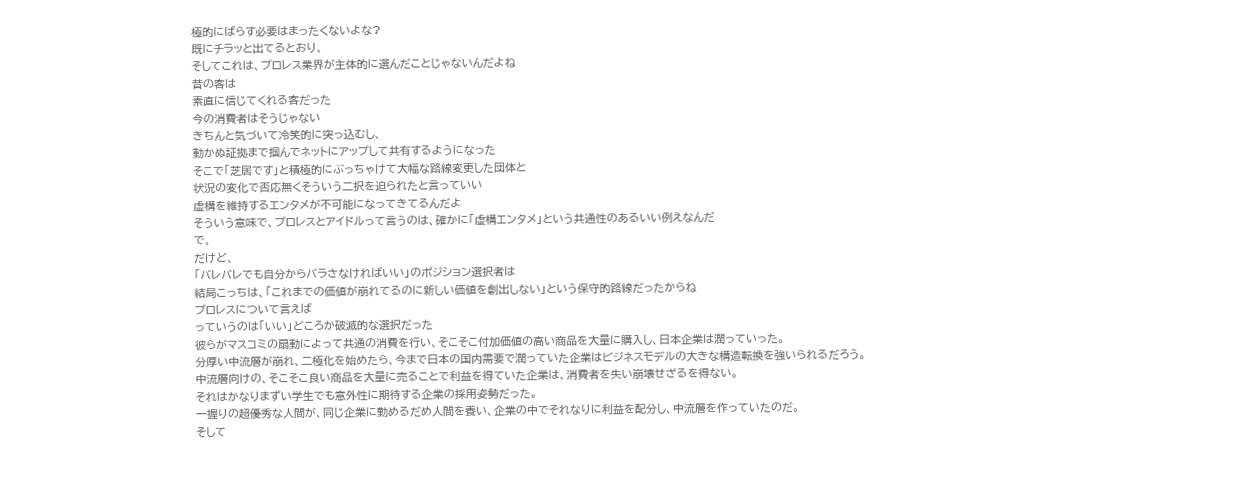極的にばらす必要はまったくないよな?
既にチラッと出てるとおり、
そしてこれは、プロレス業界が主体的に選んだことじゃないんだよね
昔の客は
素直に信じてくれる客だった
今の消費者はそうじゃない
きちんと気づいて冷笑的に突っ込むし、
動かぬ証拠まで掴んでネットにアップして共有するようになった
そこで「芝居です」と積極的にぶっちゃけて大幅な路線変更した団体と
状況の変化で否応無くそういう二択を迫られたと言っていい
虚構を維持するエンタメが不可能になってきてるんだよ
そういう意味で、プロレスとアイドルって言うのは、確かに「虚構エンタメ」という共通性のあるいい例えなんだ
で、
だけど、
「バレバレでも自分からバラさなければいい」のポジション選択者は
結局こっちは、「これまでの価値が崩れてるのに新しい価値を創出しない」という保守的路線だったからね
プロレスについて言えば
っていうのは「いい」どころか破滅的な選択だった
彼らがマスコミの扇動によって共通の消費を行い、そこそこ付加価値の高い商品を大量に購入し、日本企業は潤っていった。
分厚い中流層が崩れ、二極化を始めたら、今まで日本の国内需要で潤っていた企業はビジネスモデルの大きな構造転換を強いられるだろう。
中流層向けの、そこそこ良い商品を大量に売ることで利益を得ていた企業は、消費者を失い崩壊せざるを得ない。
それはかなりまずい学生でも意外性に期待する企業の採用姿勢だった。
一握りの超優秀な人間が、同じ企業に勤めるだめ人間を養い、企業の中でそれなりに利益を配分し、中流層を作っていたのだ。
そして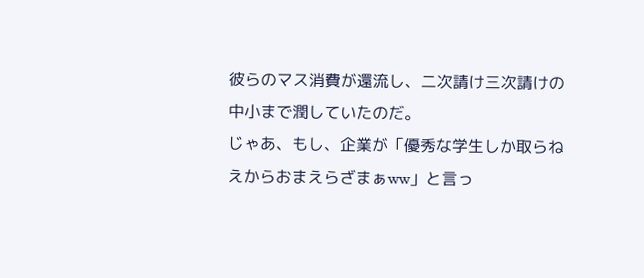彼らのマス消費が還流し、二次請け三次請けの中小まで潤していたのだ。
じゃあ、もし、企業が「優秀な学生しか取らねえからおまえらざまぁww」と言っ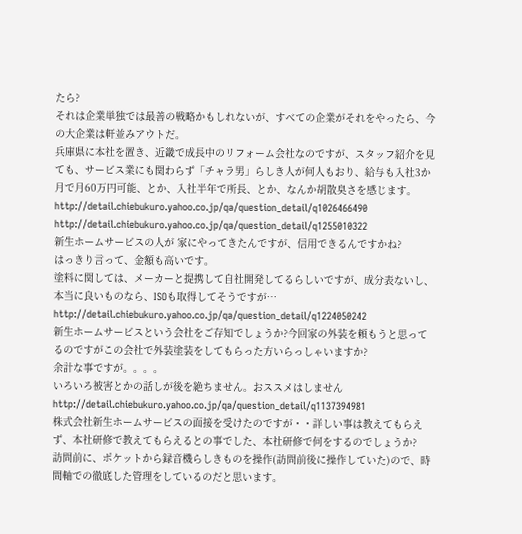たら?
それは企業単独では最善の戦略かもしれないが、すべての企業がそれをやったら、今の大企業は軒並みアウトだ。
兵庫県に本社を置き、近畿で成長中のリフォーム会社なのですが、スタッフ紹介を見ても、サービス業にも関わらず「チャラ男」らしき人が何人もおり、給与も入社3か月で月60万円可能、とか、入社半年で所長、とか、なんか胡散臭さを感じます。
http://detail.chiebukuro.yahoo.co.jp/qa/question_detail/q1026466490
http://detail.chiebukuro.yahoo.co.jp/qa/question_detail/q1255010322
新生ホームサービスの人が 家にやってきたんですが、信用できるんですかね?
はっきり言って、金額も高いです。
塗料に関しては、メーカーと提携して自社開発してるらしいですが、成分表ないし、本当に良いものなら、ISOも取得してそうですが…
http://detail.chiebukuro.yahoo.co.jp/qa/question_detail/q1224050242
新生ホームサービスという会社をご存知でしょうか?今回家の外装を頼もうと思ってるのですがこの会社で外装塗装をしてもらった方いらっしゃいますか?
余計な事ですが。。。。
いろいろ被害とかの話しが後を絶ちません。おススメはしません
http://detail.chiebukuro.yahoo.co.jp/qa/question_detail/q1137394981
株式会社新生ホームサービスの面接を受けたのですが・・詳しい事は教えてもらえず、本社研修で教えてもらえるとの事でした、本社研修で何をするのでしょうか?
訪問前に、ポケットから録音機らしきものを操作(訪問前後に操作していた)ので、時間軸での徹底した管理をしているのだと思います。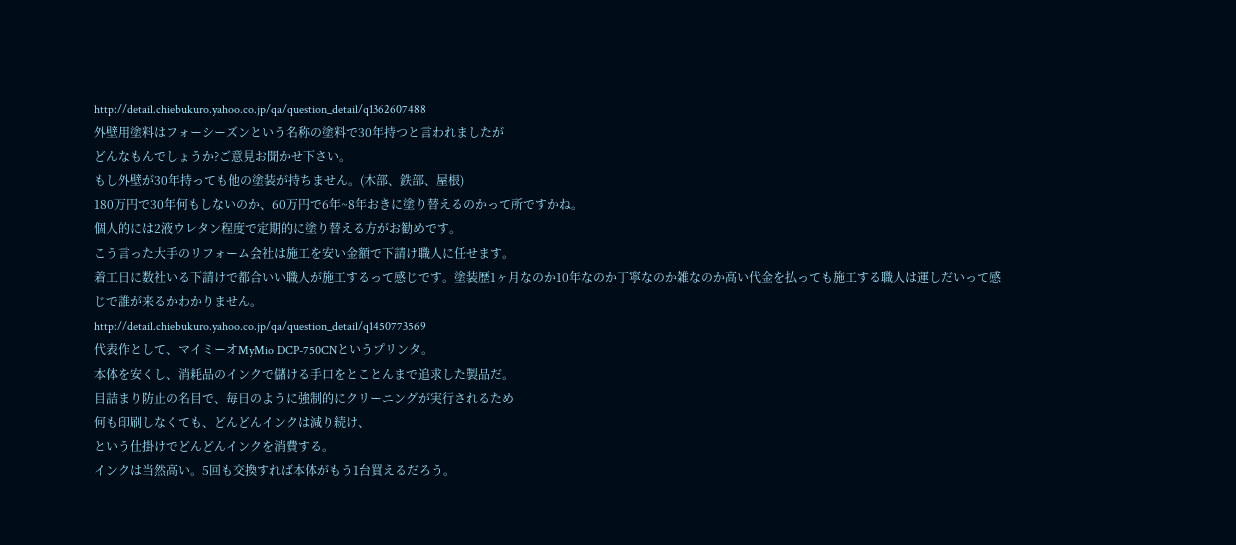http://detail.chiebukuro.yahoo.co.jp/qa/question_detail/q1362607488
外壁用塗料はフォーシーズンという名称の塗料で30年持つと言われましたが
どんなもんでしょうか?ご意見お聞かせ下さい。
もし外壁が30年持っても他の塗装が持ちません。(木部、鉄部、屋根)
180万円で30年何もしないのか、60万円で6年~8年おきに塗り替えるのかって所ですかね。
個人的には2液ウレタン程度で定期的に塗り替える方がお勧めです。
こう言った大手のリフォーム会社は施工を安い金額で下請け職人に任せます。
着工日に数社いる下請けで都合いい職人が施工するって感じです。塗装歴1ヶ月なのか10年なのか丁寧なのか雑なのか高い代金を払っても施工する職人は運しだいって感じで誰が来るかわかりません。
http://detail.chiebukuro.yahoo.co.jp/qa/question_detail/q1450773569
代表作として、マイミーオMyMio DCP-750CNというプリンタ。
本体を安くし、消耗品のインクで儲ける手口をとことんまで追求した製品だ。
目詰まり防止の名目で、毎日のように強制的にクリーニングが実行されるため
何も印刷しなくても、どんどんインクは減り続け、
という仕掛けでどんどんインクを消費する。
インクは当然高い。5回も交換すれば本体がもう1台買えるだろう。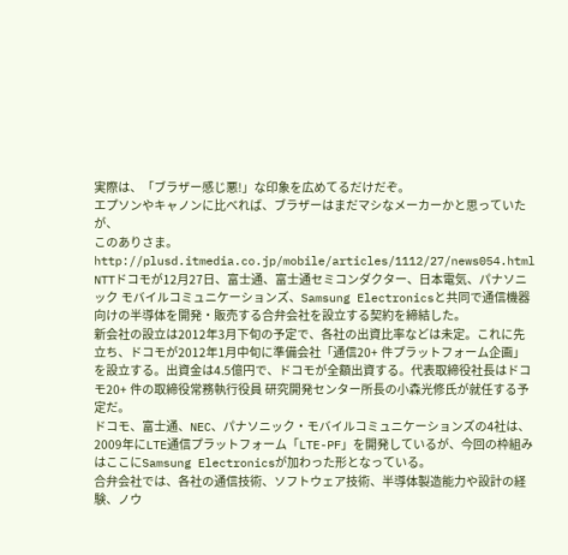実際は、「ブラザー感じ悪!」な印象を広めてるだけだぞ。
エプソンやキャノンに比べれば、ブラザーはまだマシなメーカーかと思っていたが、
このありさま。
http://plusd.itmedia.co.jp/mobile/articles/1112/27/news054.html
NTTドコモが12月27日、富士通、富士通セミコンダクター、日本電気、パナソニック モバイルコミュニケーションズ、Samsung Electronicsと共同で通信機器向けの半導体を開発・販売する合弁会社を設立する契約を締結した。
新会社の設立は2012年3月下旬の予定で、各社の出資比率などは未定。これに先立ち、ドコモが2012年1月中旬に準備会社「通信20+ 件プラットフォーム企画」を設立する。出資金は4.5億円で、ドコモが全額出資する。代表取締役社長はドコモ20+ 件の取締役常務執行役員 研究開発センター所長の小森光修氏が就任する予定だ。
ドコモ、富士通、NEC、パナソニック・モバイルコミュニケーションズの4社は、2009年にLTE通信プラットフォーム「LTE-PF」を開発しているが、今回の枠組みはここにSamsung Electronicsが加わった形となっている。
合弁会社では、各社の通信技術、ソフトウェア技術、半導体製造能力や設計の経験、ノウ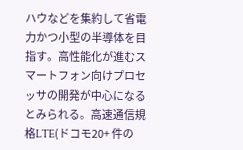ハウなどを集約して省電力かつ小型の半導体を目指す。高性能化が進むスマートフォン向けプロセッサの開発が中心になるとみられる。高速通信規格LTE(ドコモ20+ 件の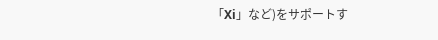「Xi」など)をサポートす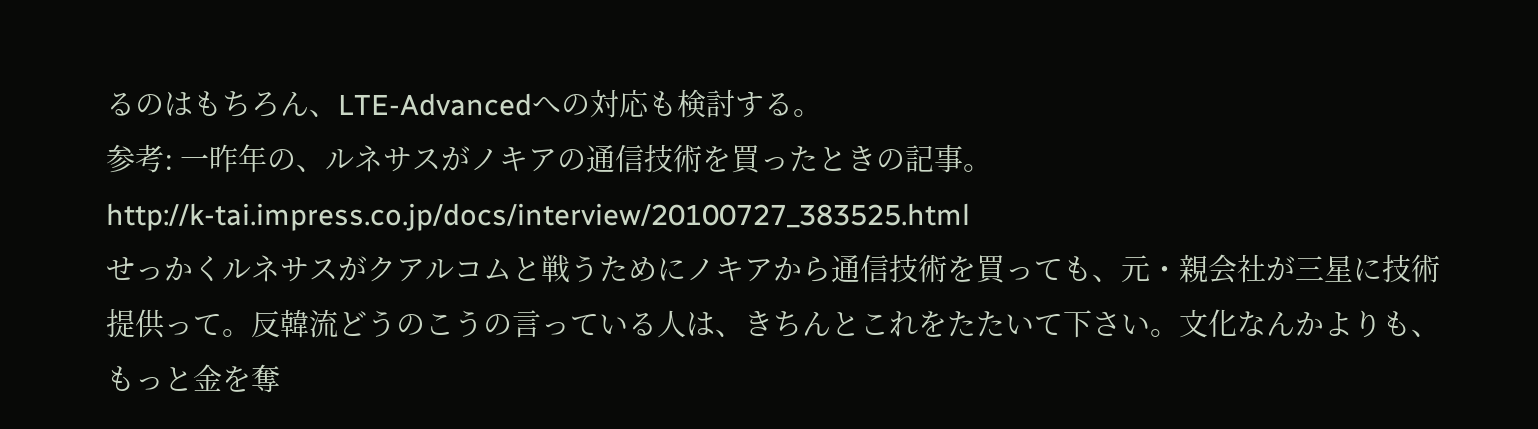るのはもちろん、LTE-Advancedへの対応も検討する。
参考: 一昨年の、ルネサスがノキアの通信技術を買ったときの記事。
http://k-tai.impress.co.jp/docs/interview/20100727_383525.html
せっかくルネサスがクアルコムと戦うためにノキアから通信技術を買っても、元・親会社が三星に技術提供って。反韓流どうのこうの言っている人は、きちんとこれをたたいて下さい。文化なんかよりも、もっと金を奪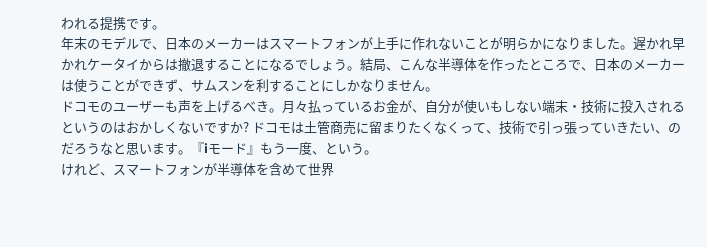われる提携です。
年末のモデルで、日本のメーカーはスマートフォンが上手に作れないことが明らかになりました。遅かれ早かれケータイからは撤退することになるでしょう。結局、こんな半導体を作ったところで、日本のメーカーは使うことができず、サムスンを利することにしかなりません。
ドコモのユーザーも声を上げるべき。月々払っているお金が、自分が使いもしない端末・技術に投入されるというのはおかしくないですか? ドコモは土管商売に留まりたくなくって、技術で引っ張っていきたい、のだろうなと思います。『iモード』もう一度、という。
けれど、スマートフォンが半導体を含めて世界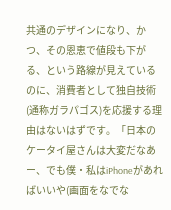共通のデザインになり、かつ、その恩恵で値段も下がる、という路線が見えているのに、消費者として独自技術(通称ガラパゴス)を応援する理由はないはずです。「日本のケータイ屋さんは大変だなあー、でも僕・私はiPhoneがあればいいや(画面をなでな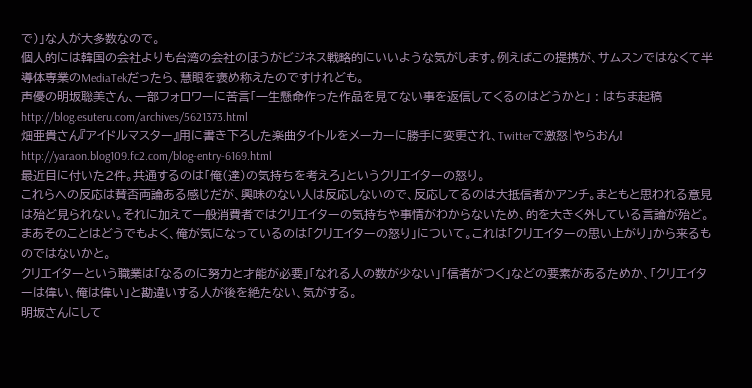で)」な人が大多数なので。
個人的には韓国の会社よりも台湾の会社のほうがビジネス戦略的にいいような気がします。例えばこの提携が、サムスンではなくて半導体専業のMediaTekだったら、慧眼を褒め称えたのですけれども。
声優の明坂聡美さん、一部フォロワーに苦言「一生懸命作った作品を見てない事を返信してくるのはどうかと」 : はちま起稿
http://blog.esuteru.com/archives/5621373.html
畑亜貴さん『アイドルマスター』用に書き下ろした楽曲タイトルをメーカーに勝手に変更され、Twitterで激怒|やらおん!
http://yaraon.blog109.fc2.com/blog-entry-6169.html
最近目に付いた2件。共通するのは「俺(達)の気持ちを考えろ」というクリエイターの怒り。
これらへの反応は賛否両論ある感じだが、興味のない人は反応しないので、反応してるのは大抵信者かアンチ。まともと思われる意見は殆ど見られない。それに加えて一般消費者ではクリエイターの気持ちや事情がわからないため、的を大きく外している言論が殆ど。
まあそのことはどうでもよく、俺が気になっているのは「クリエイターの怒り」について。これは「クリエイターの思い上がり」から来るものではないかと。
クリエイターという職業は「なるのに努力と才能が必要」「なれる人の数が少ない」「信者がつく」などの要素があるためか、「クリエイターは偉い、俺は偉い」と勘違いする人が後を絶たない、気がする。
明坂さんにして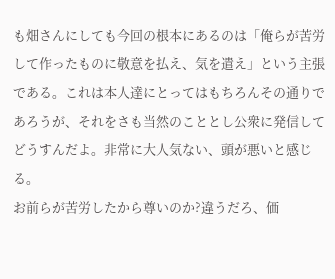も畑さんにしても今回の根本にあるのは「俺らが苦労して作ったものに敬意を払え、気を遣え」という主張である。これは本人達にとってはもちろんその通りであろうが、それをさも当然のこととし公衆に発信してどうすんだよ。非常に大人気ない、頭が悪いと感じる。
お前らが苦労したから尊いのか?違うだろ、価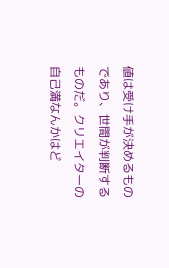値は受け手が決めるものであり、世間が判断するものだ。クリエイターの自己満なんかはど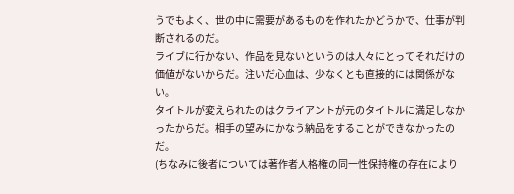うでもよく、世の中に需要があるものを作れたかどうかで、仕事が判断されるのだ。
ライブに行かない、作品を見ないというのは人々にとってそれだけの価値がないからだ。注いだ心血は、少なくとも直接的には関係がない。
タイトルが変えられたのはクライアントが元のタイトルに満足しなかったからだ。相手の望みにかなう納品をすることができなかったのだ。
(ちなみに後者については著作者人格権の同一性保持権の存在により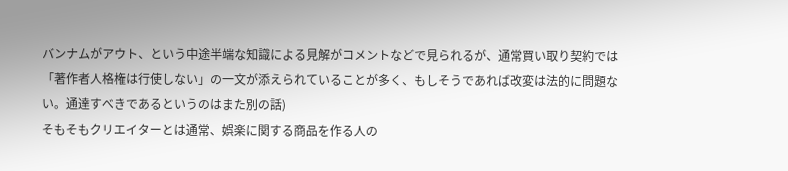バンナムがアウト、という中途半端な知識による見解がコメントなどで見られるが、通常買い取り契約では「著作者人格権は行使しない」の一文が添えられていることが多く、もしそうであれば改変は法的に問題ない。通達すべきであるというのはまた別の話)
そもそもクリエイターとは通常、娯楽に関する商品を作る人の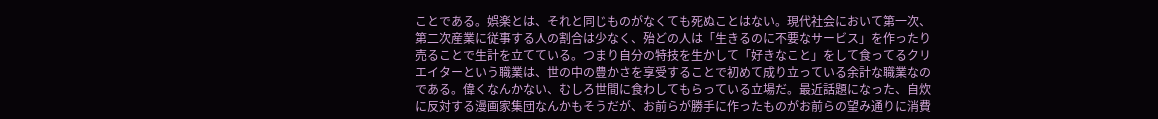ことである。娯楽とは、それと同じものがなくても死ぬことはない。現代社会において第一次、第二次産業に従事する人の割合は少なく、殆どの人は「生きるのに不要なサービス」を作ったり売ることで生計を立てている。つまり自分の特技を生かして「好きなこと」をして食ってるクリエイターという職業は、世の中の豊かさを享受することで初めて成り立っている余計な職業なのである。偉くなんかない、むしろ世間に食わしてもらっている立場だ。最近話題になった、自炊に反対する漫画家集団なんかもそうだが、お前らが勝手に作ったものがお前らの望み通りに消費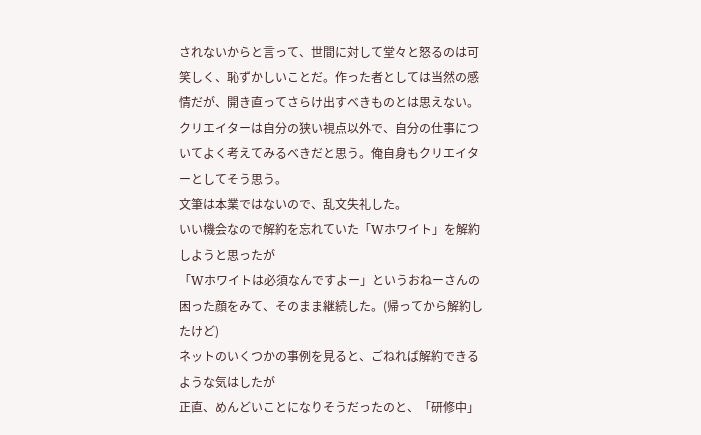されないからと言って、世間に対して堂々と怒るのは可笑しく、恥ずかしいことだ。作った者としては当然の感情だが、開き直ってさらけ出すべきものとは思えない。
クリエイターは自分の狭い視点以外で、自分の仕事についてよく考えてみるべきだと思う。俺自身もクリエイターとしてそう思う。
文筆は本業ではないので、乱文失礼した。
いい機会なので解約を忘れていた「Wホワイト」を解約しようと思ったが
「Wホワイトは必須なんですよー」というおねーさんの困った顔をみて、そのまま継続した。(帰ってから解約したけど)
ネットのいくつかの事例を見ると、ごねれば解約できるような気はしたが
正直、めんどいことになりそうだったのと、「研修中」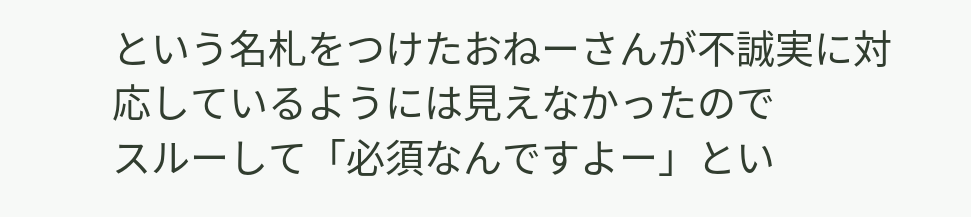という名札をつけたおねーさんが不誠実に対応しているようには見えなかったので
スルーして「必須なんですよー」とい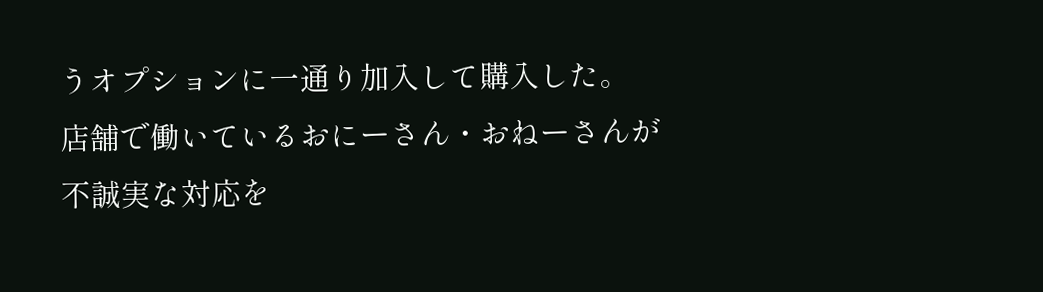うオプションに一通り加入して購入した。
店舗で働いているおにーさん・おねーさんが不誠実な対応を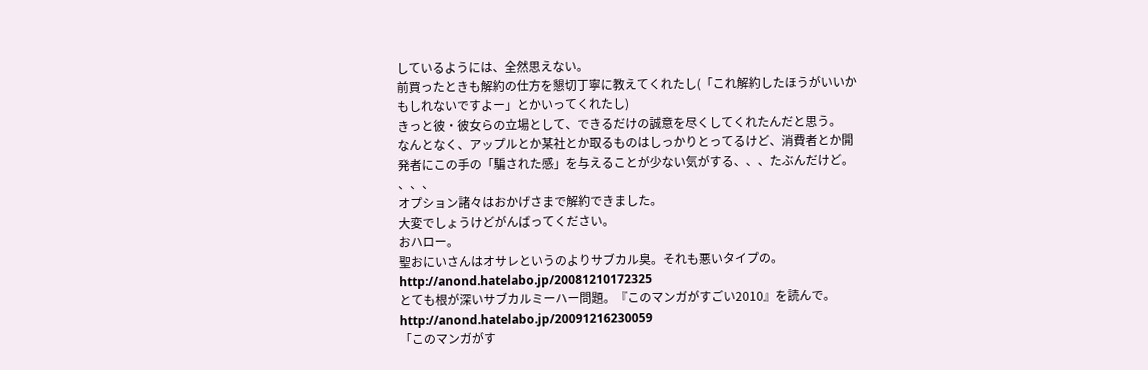しているようには、全然思えない。
前買ったときも解約の仕方を懇切丁寧に教えてくれたし(「これ解約したほうがいいかもしれないですよー」とかいってくれたし)
きっと彼・彼女らの立場として、できるだけの誠意を尽くしてくれたんだと思う。
なんとなく、アップルとか某社とか取るものはしっかりとってるけど、消費者とか開発者にこの手の「騙された感」を与えることが少ない気がする、、、たぶんだけど。
、、、
オプション諸々はおかげさまで解約できました。
大変でしょうけどがんばってください。
おハロー。
聖おにいさんはオサレというのよりサブカル臭。それも悪いタイプの。
http://anond.hatelabo.jp/20081210172325
とても根が深いサブカルミーハー問題。『このマンガがすごい2010』を読んで。
http://anond.hatelabo.jp/20091216230059
「このマンガがす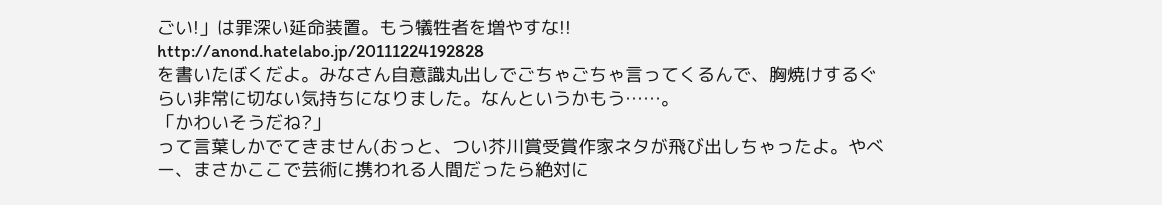ごい!」は罪深い延命装置。もう犠牲者を増やすな!!
http://anond.hatelabo.jp/20111224192828
を書いたぼくだよ。みなさん自意識丸出しでごちゃごちゃ言ってくるんで、胸焼けするぐらい非常に切ない気持ちになりました。なんというかもう……。
「かわいそうだね?」
って言葉しかでてきません(おっと、つい芥川賞受賞作家ネタが飛び出しちゃったよ。やべー、まさかここで芸術に携われる人間だったら絶対に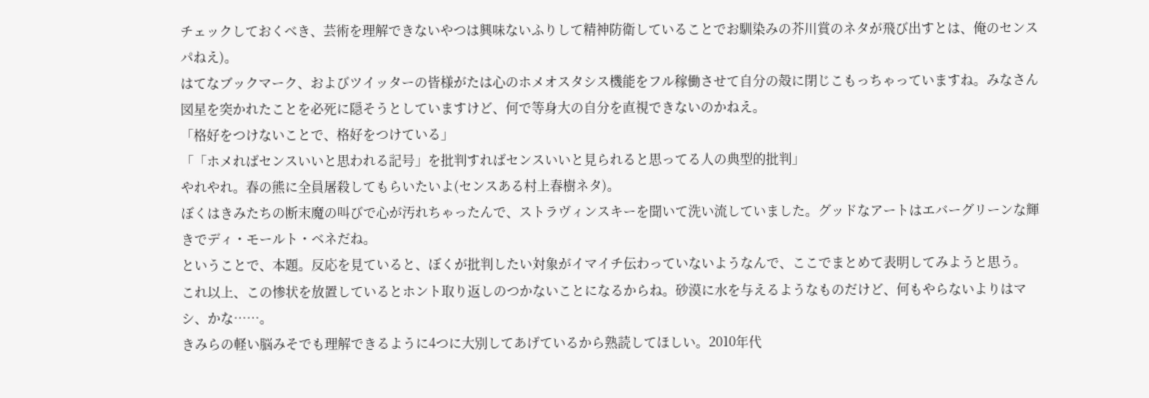チェックしておくべき、芸術を理解できないやつは興味ないふりして精神防衛していることでお馴染みの芥川賞のネタが飛び出すとは、俺のセンスパねえ)。
はてなブックマーク、およびツイッターの皆様がたは心のホメオスタシス機能をフル稼働させて自分の殻に閉じこもっちゃっていますね。みなさん図星を突かれたことを必死に隠そうとしていますけど、何で等身大の自分を直視できないのかねえ。
「格好をつけないことで、格好をつけている」
「「ホメればセンスいいと思われる記号」を批判すればセンスいいと見られると思ってる人の典型的批判」
やれやれ。春の熊に全員屠殺してもらいたいよ(センスある村上春樹ネタ)。
ぼくはきみたちの断末魔の叫びで心が汚れちゃったんで、ストラヴィンスキーを聞いて洗い流していました。グッドなアートはエバーグリーンな輝きでディ・モールト・ベネだね。
ということで、本題。反応を見ていると、ぼくが批判したい対象がイマイチ伝わっていないようなんで、ここでまとめて表明してみようと思う。
これ以上、この惨状を放置しているとホント取り返しのつかないことになるからね。砂漠に水を与えるようなものだけど、何もやらないよりはマシ、かな……。
きみらの軽い脳みそでも理解できるように4つに大別してあげているから熟読してほしい。2010年代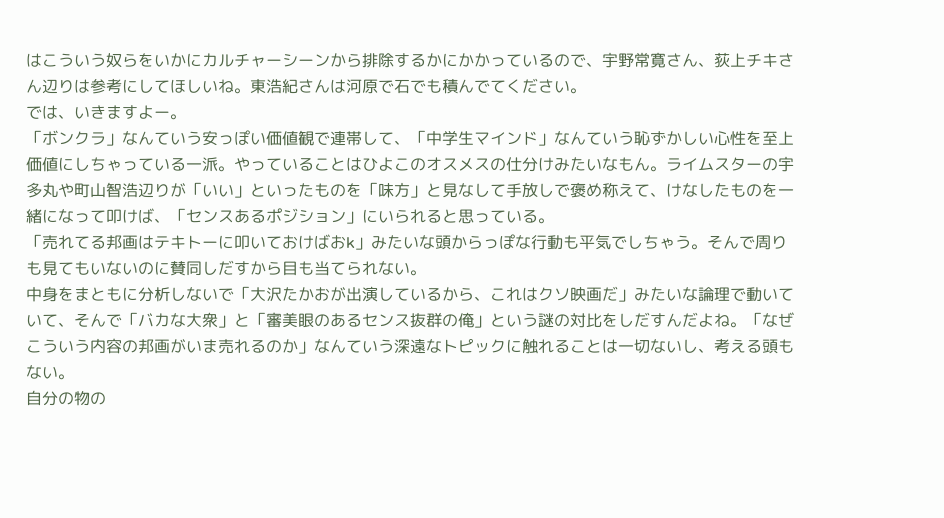はこういう奴らをいかにカルチャーシーンから排除するかにかかっているので、宇野常寛さん、荻上チキさん辺りは参考にしてほしいね。東浩紀さんは河原で石でも積んでてください。
では、いきますよー。
「ボンクラ」なんていう安っぽい価値観で連帯して、「中学生マインド」なんていう恥ずかしい心性を至上価値にしちゃっている一派。やっていることはひよこのオスメスの仕分けみたいなもん。ライムスターの宇多丸や町山智浩辺りが「いい」といったものを「味方」と見なして手放しで褒め称えて、けなしたものを一緒になって叩けば、「センスあるポジション」にいられると思っている。
「売れてる邦画はテキトーに叩いておけばおk」みたいな頭からっぽな行動も平気でしちゃう。そんで周りも見てもいないのに賛同しだすから目も当てられない。
中身をまともに分析しないで「大沢たかおが出演しているから、これはクソ映画だ」みたいな論理で動いていて、そんで「バカな大衆」と「審美眼のあるセンス抜群の俺」という謎の対比をしだすんだよね。「なぜこういう内容の邦画がいま売れるのか」なんていう深遠なトピックに触れることは一切ないし、考える頭もない。
自分の物の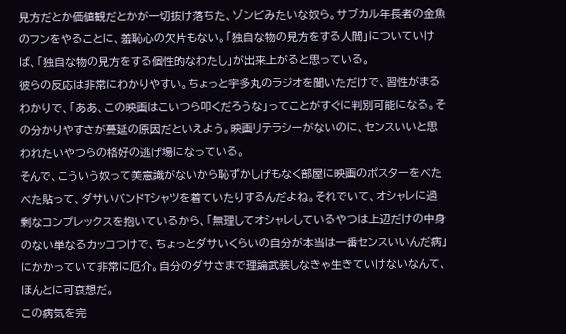見方だとか価値観だとかが一切抜け落ちた、ゾンビみたいな奴ら。サブカル年長者の金魚のフンをやることに、羞恥心の欠片もない。「独自な物の見方をする人間」についていけば、「独自な物の見方をする個性的なわたし」が出来上がると思っている。
彼らの反応は非常にわかりやすい。ちょっと宇多丸のラジオを聞いただけで、習性がまるわかりで、「ああ、この映画はこいつら叩くだろうな」ってことがすぐに判別可能になる。その分かりやすさが蔓延の原因だといえよう。映画リテラシーがないのに、センスいいと思われたいやつらの格好の逃げ場になっている。
そんで、こういう奴って美意識がないから恥ずかしげもなく部屋に映画のポスターをべたべた貼って、ダサいバンドTシャツを着ていたりするんだよね。それでいて、オシャレに過剰なコンプレックスを抱いているから、「無理してオシャレしているやつは上辺だけの中身のない単なるカッコつけで、ちょっとダサいくらいの自分が本当は一番センスいいんだ病」にかかっていて非常に厄介。自分のダサさまで理論武装しなきゃ生きていけないなんて、ほんとに可哀想だ。
この病気を完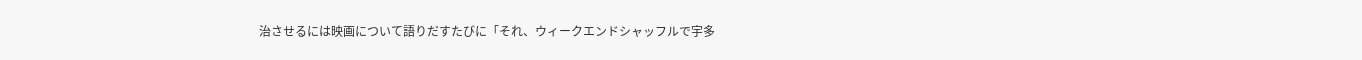治させるには映画について語りだすたびに「それ、ウィークエンドシャッフルで宇多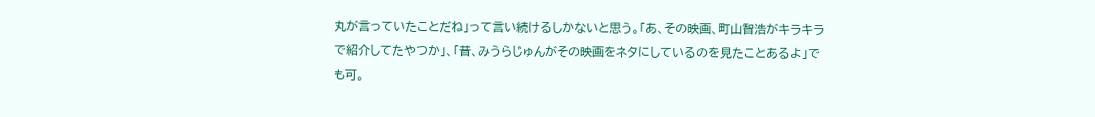丸が言っていたことだね」って言い続けるしかないと思う。「あ、その映画、町山智浩がキラキラで紹介してたやつか」、「昔、みうらじゅんがその映画をネタにしているのを見たことあるよ」でも可。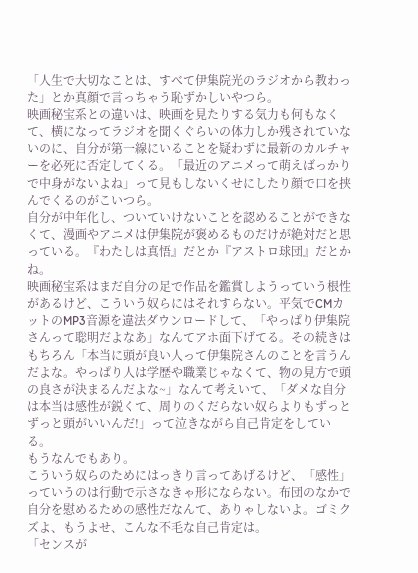「人生で大切なことは、すべて伊集院光のラジオから教わった」とか真顔で言っちゃう恥ずかしいやつら。
映画秘宝系との違いは、映画を見たりする気力も何もなくて、横になってラジオを聞くぐらいの体力しか残されていないのに、自分が第一線にいることを疑わずに最新のカルチャーを必死に否定してくる。「最近のアニメって萌えばっかりで中身がないよね」って見もしないくせにしたり顔で口を挟んでくるのがこいつら。
自分が中年化し、ついていけないことを認めることができなくて、漫画やアニメは伊集院が褒めるものだけが絶対だと思っている。『わたしは真悟』だとか『アストロ球団』だとかね。
映画秘宝系はまだ自分の足で作品を鑑賞しようっていう根性があるけど、こういう奴らにはそれすらない。平気でCMカットのMP3音源を違法ダウンロードして、「やっぱり伊集院さんって聡明だよなあ」なんてアホ面下げてる。その続きはもちろん「本当に頭が良い人って伊集院さんのことを言うんだよな。やっぱり人は学歴や職業じゃなくて、物の見方で頭の良さが決まるんだよな~」なんて考えいて、「ダメな自分は本当は感性が鋭くて、周りのくだらない奴らよりもずっとずっと頭がいいんだ!」って泣きながら自己肯定をしている。
もうなんでもあり。
こういう奴らのためにはっきり言ってあげるけど、「感性」っていうのは行動で示さなきゃ形にならない。布団のなかで自分を慰めるための感性だなんて、ありゃしないよ。ゴミクズよ、もうよせ、こんな不毛な自己肯定は。
「センスが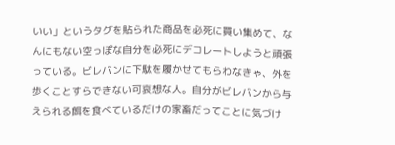いい」というタグを貼られた商品を必死に買い集めて、なんにもない空っぽな自分を必死にデコレートしようと頑張っている。ビレバンに下駄を履かせてもらわなきゃ、外を歩くことすらできない可哀想な人。自分がビレバンから与えられる餌を食べているだけの家畜だってことに気づけ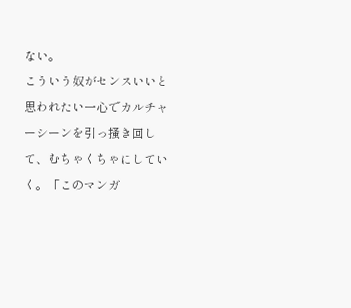ない。
こういう奴がセンスいいと思われたい一心でカルチャーシーンを引っ掻き回して、むちゃくちゃにしていく。「このマンガ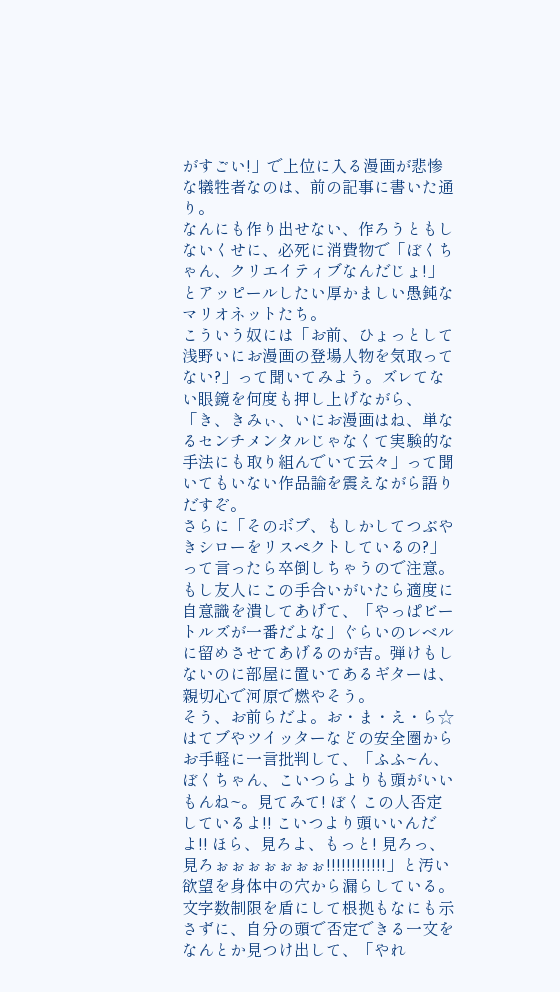がすごい!」で上位に入る漫画が悲惨な犠牲者なのは、前の記事に書いた通り。
なんにも作り出せない、作ろうともしないくせに、必死に消費物で「ぼくちゃん、クリエイティブなんだじょ!」とアッピールしたい厚かましい愚鈍なマリオネットたち。
こういう奴には「お前、ひょっとして浅野いにお漫画の登場人物を気取ってない?」って聞いてみよう。ズレてない眼鏡を何度も押し上げながら、「き、きみぃ、いにお漫画はね、単なるセンチメンタルじゃなくて実験的な手法にも取り組んでいて云々」って聞いてもいない作品論を震えながら語りだすぞ。
さらに「そのボブ、もしかしてつぶやきシローをリスペクトしているの?」って言ったら卒倒しちゃうので注意。
もし友人にこの手合いがいたら適度に自意識を潰してあげて、「やっぱビートルズが一番だよな」ぐらいのレベルに留めさせてあげるのが吉。弾けもしないのに部屋に置いてあるギターは、親切心で河原で燃やそう。
そう、お前らだよ。お・ま・え・ら☆
はてブやツイッターなどの安全圏からお手軽に一言批判して、「ふふ~ん、ぼくちゃん、こいつらよりも頭がいいもんね~。見てみて! ぼくこの人否定しているよ!! こいつより頭いいんだよ!! ほら、見ろよ、もっと! 見ろっ、見ろぉぉぉぉぉぉぉ!!!!!!!!!!!!」と汚い欲望を身体中の穴から漏らしている。
文字数制限を盾にして根拠もなにも示さずに、自分の頭で否定できる一文をなんとか見つけ出して、「やれ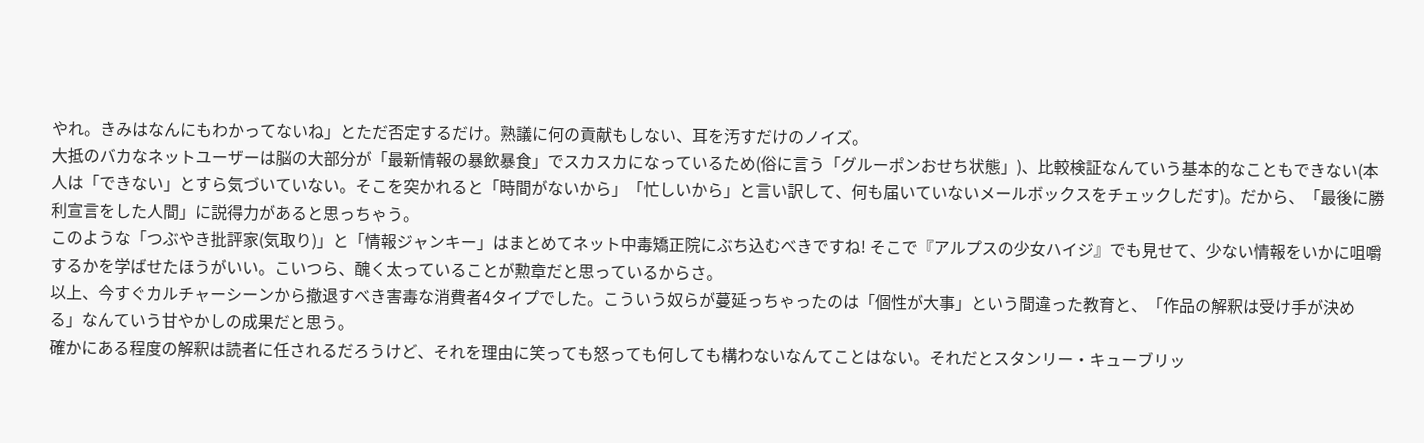やれ。きみはなんにもわかってないね」とただ否定するだけ。熟議に何の貢献もしない、耳を汚すだけのノイズ。
大抵のバカなネットユーザーは脳の大部分が「最新情報の暴飲暴食」でスカスカになっているため(俗に言う「グルーポンおせち状態」)、比較検証なんていう基本的なこともできない(本人は「できない」とすら気づいていない。そこを突かれると「時間がないから」「忙しいから」と言い訳して、何も届いていないメールボックスをチェックしだす)。だから、「最後に勝利宣言をした人間」に説得力があると思っちゃう。
このような「つぶやき批評家(気取り)」と「情報ジャンキー」はまとめてネット中毒矯正院にぶち込むべきですね! そこで『アルプスの少女ハイジ』でも見せて、少ない情報をいかに咀嚼するかを学ばせたほうがいい。こいつら、醜く太っていることが勲章だと思っているからさ。
以上、今すぐカルチャーシーンから撤退すべき害毒な消費者4タイプでした。こういう奴らが蔓延っちゃったのは「個性が大事」という間違った教育と、「作品の解釈は受け手が決める」なんていう甘やかしの成果だと思う。
確かにある程度の解釈は読者に任されるだろうけど、それを理由に笑っても怒っても何しても構わないなんてことはない。それだとスタンリー・キューブリッ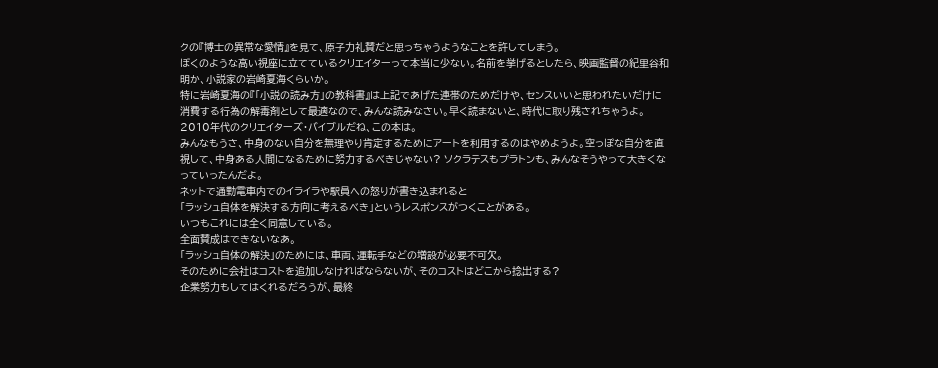クの『博士の異常な愛情』を見て、原子力礼賛だと思っちゃうようなことを許してしまう。
ぼくのような高い視座に立てているクリエイターって本当に少ない。名前を挙げるとしたら、映画監督の紀里谷和明か、小説家の岩崎夏海くらいか。
特に岩崎夏海の『「小説の読み方」の教科書』は上記であげた連帯のためだけや、センスいいと思われたいだけに消費する行為の解毒剤として最適なので、みんな読みなさい。早く読まないと、時代に取り残されちゃうよ。2010年代のクリエイターズ・バイブルだね、この本は。
みんなもうさ、中身のない自分を無理やり肯定するためにアートを利用するのはやめようよ。空っぽな自分を直視して、中身ある人間になるために努力するべきじゃない? ソクラテスもプラトンも、みんなそうやって大きくなっていったんだよ。
ネットで通勤電車内でのイライラや駅員への怒りが書き込まれると
「ラッシュ自体を解決する方向に考えるべき」というレスポンスがつくことがある。
いつもこれには全く同意している。
全面賛成はできないなあ。
「ラッシュ自体の解決」のためには、車両、運転手などの増設が必要不可欠。
そのために会社はコストを追加しなければならないが、そのコストはどこから捻出する?
企業努力もしてはくれるだろうが、最終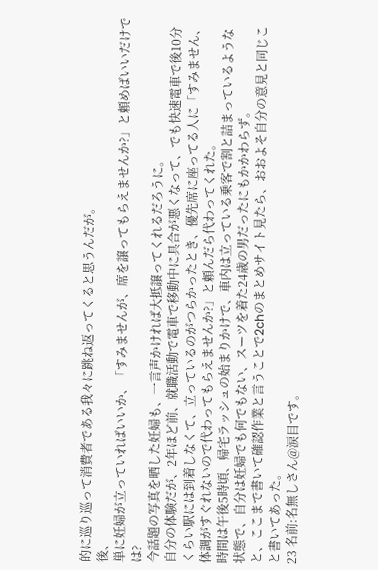的に巡り巡って消費者である我々に跳ね返ってくると思うんだが。
後、
単に妊婦が立っていればいいか、「すみませんが、席を譲ってもらえませんか?」と頼めばいいだけでは?
今話題の写真を晒した妊婦も、一言声かければ大抵譲ってくれるだろうに。
自分の体験だが、2年ほど前、就職活動で電車で移動中に具合が悪くなって、でも快速電車で後10分くらい駅には到着しなくて、立っているのがつらかったとき、優先席に座ってる人に「すみません、体調がすぐれないので代わってもらえませんか?」と頼んだら代わってくれた。
時間は午後5時頃、帰宅ラッシュの始まりかけで、車内は立っている乗客で割と詰まっているような状態で、自分は妊婦でも何でもない、スーツを着た24歳の男だったにもかかわらず。
と、ここまで書いて確認作業と言うことで2chのまとめサイト見たら、おおよそ自分の意見と同じこと書いてあった。
23 名前:名無しさん@涙目です。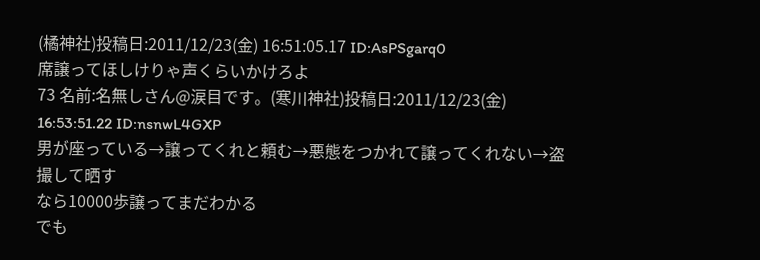(橘神社)投稿日:2011/12/23(金) 16:51:05.17 ID:AsPSgarq0
席譲ってほしけりゃ声くらいかけろよ
73 名前:名無しさん@涙目です。(寒川神社)投稿日:2011/12/23(金) 16:53:51.22 ID:nsnwL4GXP
男が座っている→譲ってくれと頼む→悪態をつかれて譲ってくれない→盗撮して晒す
なら10000歩譲ってまだわかる
でも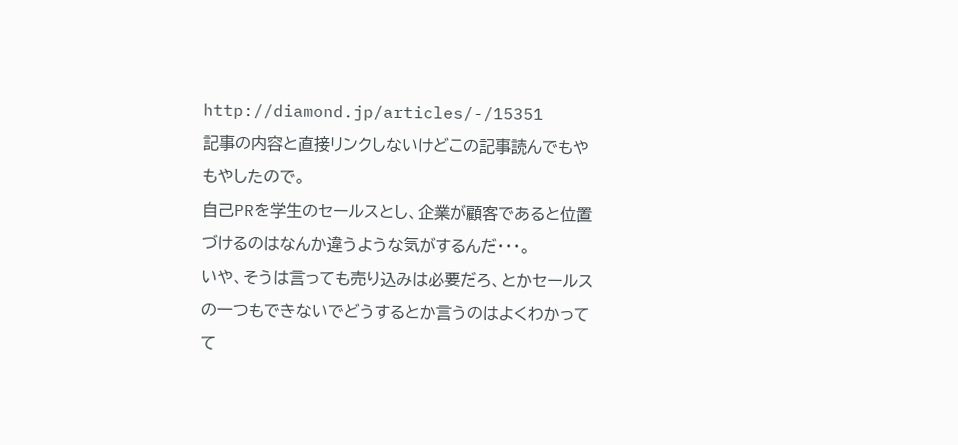http://diamond.jp/articles/-/15351
記事の内容と直接リンクしないけどこの記事読んでもやもやしたので。
自己PRを学生のセールスとし、企業が顧客であると位置づけるのはなんか違うような気がするんだ・・・。
いや、そうは言っても売り込みは必要だろ、とかセールスの一つもできないでどうするとか言うのはよくわかってて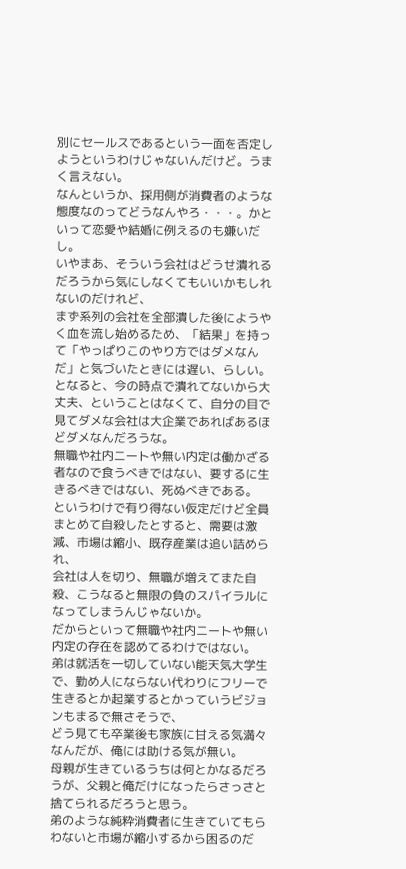別にセールスであるという一面を否定しようというわけじゃないんだけど。うまく言えない。
なんというか、採用側が消費者のような態度なのってどうなんやろ・・・。かといって恋愛や結婚に例えるのも嫌いだし。
いやまあ、そういう会社はどうせ潰れるだろうから気にしなくてもいいかもしれないのだけれど、
まず系列の会社を全部潰した後にようやく血を流し始めるため、「結果」を持って「やっぱりこのやり方ではダメなんだ」と気づいたときには遅い、らしい。
となると、今の時点で潰れてないから大丈夫、ということはなくて、自分の目で見てダメな会社は大企業であればあるほどダメなんだろうな。
無職や社内ニートや無い内定は働かざる者なので食うべきではない、要するに生きるべきではない、死ぬべきである。
というわけで有り得ない仮定だけど全員まとめて自殺したとすると、需要は激減、市場は縮小、既存産業は追い詰められ、
会社は人を切り、無職が増えてまた自殺、こうなると無限の負のスパイラルになってしまうんじゃないか。
だからといって無職や社内ニートや無い内定の存在を認めてるわけではない。
弟は就活を一切していない能天気大学生で、勤め人にならない代わりにフリーで生きるとか起業するとかっていうビジョンもまるで無さそうで、
どう見ても卒業後も家族に甘える気満々なんだが、俺には助ける気が無い。
母親が生きているうちは何とかなるだろうが、父親と俺だけになったらさっさと捨てられるだろうと思う。
弟のような純粋消費者に生きていてもらわないと市場が縮小するから困るのだ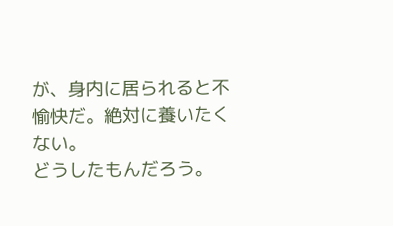が、身内に居られると不愉快だ。絶対に養いたくない。
どうしたもんだろう。